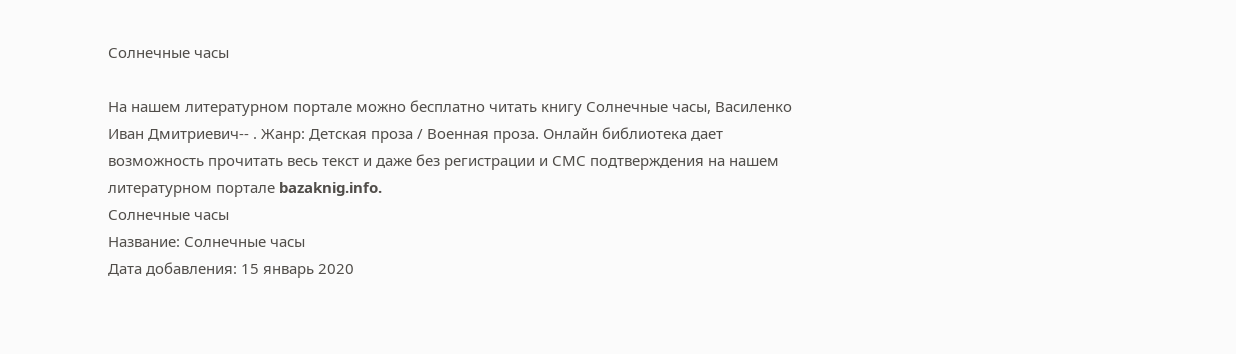Солнечные часы

На нашем литературном портале можно бесплатно читать книгу Солнечные часы, Василенко Иван Дмитриевич-- . Жанр: Детская проза / Военная проза. Онлайн библиотека дает возможность прочитать весь текст и даже без регистрации и СМС подтверждения на нашем литературном портале bazaknig.info.
Солнечные часы
Название: Солнечные часы
Дата добавления: 15 январь 2020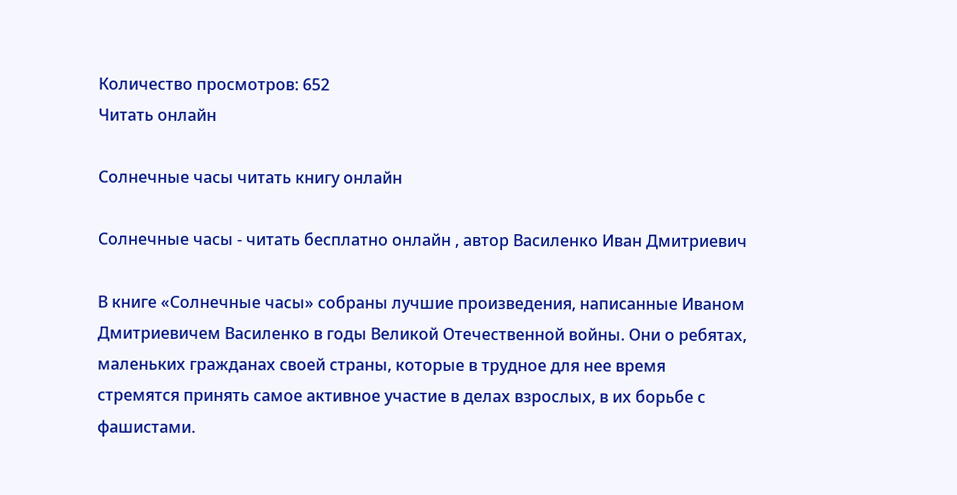Количество просмотров: 652
Читать онлайн

Солнечные часы читать книгу онлайн

Солнечные часы - читать бесплатно онлайн , автор Василенко Иван Дмитриевич

В книге «Солнечные часы» собраны лучшие произведения, написанные Иваном Дмитриевичем Василенко в годы Великой Отечественной войны. Они о ребятах, маленьких гражданах своей страны, которые в трудное для нее время стремятся принять самое активное участие в делах взрослых, в их борьбе с фашистами.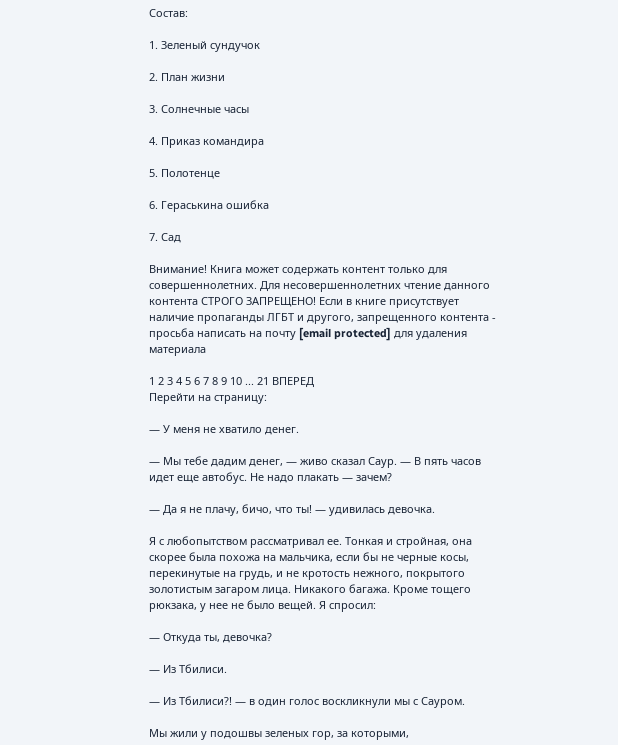Состав:

1. Зеленый сундучок

2. План жизни

3. Солнечные часы

4. Приказ командира

5. Полотенце

6. Гераськина ошибка

7. Сад

Внимание! Книга может содержать контент только для совершеннолетних. Для несовершеннолетних чтение данного контента СТРОГО ЗАПРЕЩЕНО! Если в книге присутствует наличие пропаганды ЛГБТ и другого, запрещенного контента - просьба написать на почту [email protected] для удаления материала

1 2 3 4 5 6 7 8 9 10 ... 21 ВПЕРЕД
Перейти на страницу:

— У меня не хватило денег.

— Мы тебе дадим денег, — живо сказал Саур. — В пять часов идет еще автобус. Не надо плакать — зачем?

— Да я не плачу, бичо, что ты! — удивилась девочка.

Я с любопытством рассматривал ее. Тонкая и стройная, она скорее была похожа на мальчика, если бы не черные косы, перекинутые на грудь, и не кротость нежного, покрытого золотистым загаром лица. Никакого багажа. Кроме тощего рюкзака, у нее не было вещей. Я спросил:

— Откуда ты, девочка?

— Из Тбилиси.

— Из Тбилиси?! — в один голос воскликнули мы с Сауром.

Мы жили у подошвы зеленых гор, за которыми,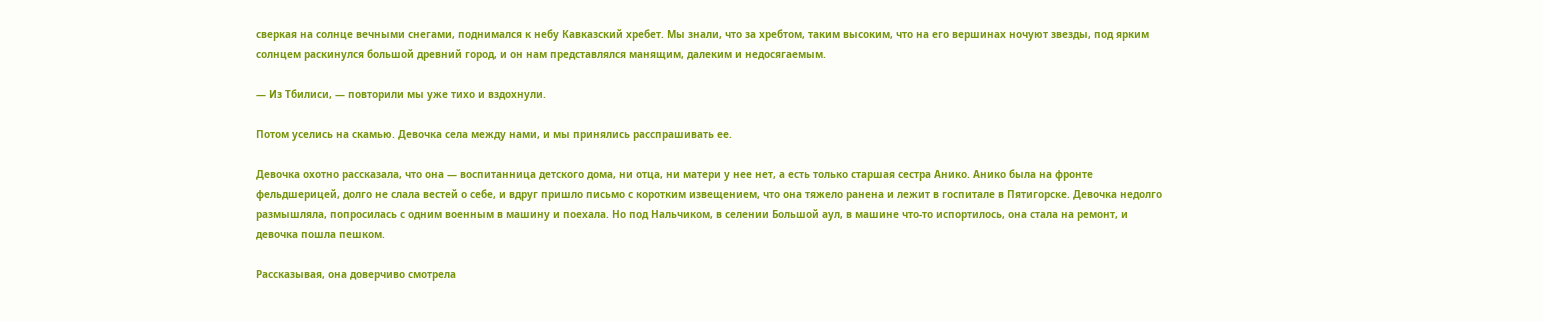сверкая на солнце вечными снегами, поднимался к небу Кавказский хребет. Мы знали, что за хребтом, таким высоким, что на его вершинах ночуют звезды, под ярким солнцем раскинулся большой древний город, и он нам представлялся манящим, далеким и недосягаемым.

— Из Тбилиси, — повторили мы уже тихо и вздохнули.

Потом уселись на скамью. Девочка села между нами, и мы принялись расспрашивать ее.

Девочка охотно рассказала, что она — воспитанница детского дома, ни отца, ни матери у нее нет, а есть только старшая сестра Анико. Анико была на фронте фельдшерицей, долго не слала вестей о себе, и вдруг пришло письмо с коротким извещением, что она тяжело ранена и лежит в госпитале в Пятигорске. Девочка недолго размышляла, попросилась с одним военным в машину и поехала. Но под Нальчиком, в селении Большой аул, в машине что-то испортилось, она стала на ремонт, и девочка пошла пешком.

Рассказывая, она доверчиво смотрела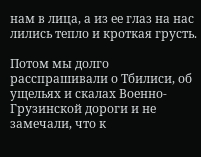нам в лица, а из ее глаз на нас лились тепло и кроткая грусть.

Потом мы долго расспрашивали о Тбилиси, об ущельях и скалах Военно-Грузинской дороги и не замечали, что к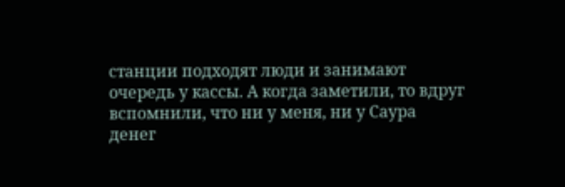станции подходят люди и занимают очередь у кассы. А когда заметили, то вдруг вспомнили, что ни у меня, ни у Саура денег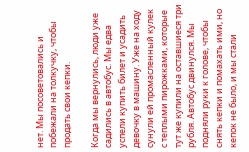нет. Мы посоветовались и побежали на толкучку, чтобы продать свои кепки.

Когда мы вернулись, люди уже садились в автобус. Мы едва успели купить билет и усадить девочку в машину. Уже на ходу сунули ей промасленный кулек с теплыми пирожками, которые тут же купили на оставшиеся три рубля. Автобус двинулся. Мы подняли руки к голове, чтобы снять кепки и помахать ими, но кепок не было, и мы стали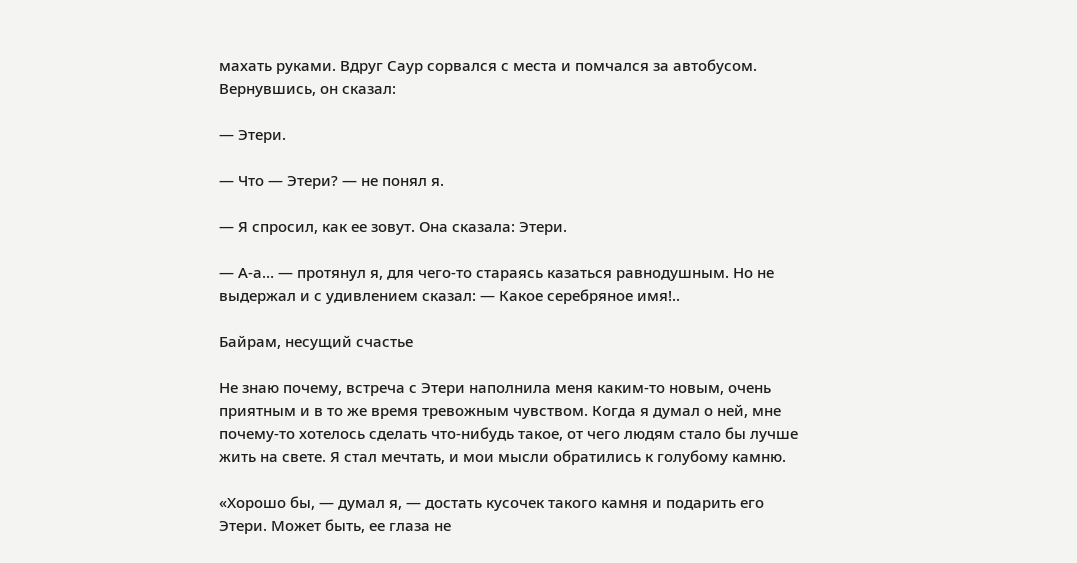махать руками. Вдруг Саур сорвался с места и помчался за автобусом. Вернувшись, он сказал:

— Этери.

— Что — Этери? — не понял я.

— Я спросил, как ее зовут. Она сказала: Этери.

— А-а… — протянул я, для чего-то стараясь казаться равнодушным. Но не выдержал и с удивлением сказал: — Какое серебряное имя!..

Байрам, несущий счастье

Не знаю почему, встреча с Этери наполнила меня каким-то новым, очень приятным и в то же время тревожным чувством. Когда я думал о ней, мне почему-то хотелось сделать что-нибудь такое, от чего людям стало бы лучше жить на свете. Я стал мечтать, и мои мысли обратились к голубому камню.

«Хорошо бы, — думал я, — достать кусочек такого камня и подарить его Этери. Может быть, ее глаза не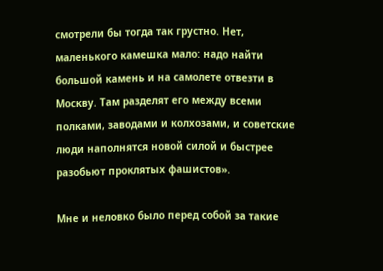смотрели бы тогда так грустно. Нет, маленького камешка мало: надо найти большой камень и на самолете отвезти в Москву. Там разделят его между всеми полками, заводами и колхозами, и советские люди наполнятся новой силой и быстрее разобьют проклятых фашистов».

Мне и неловко было перед собой за такие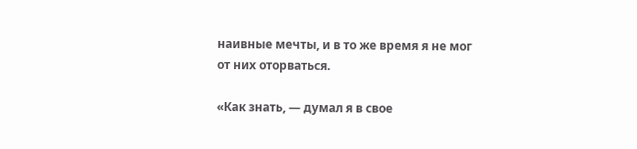наивные мечты, и в то же время я не мог от них оторваться.

«Как знать, — думал я в свое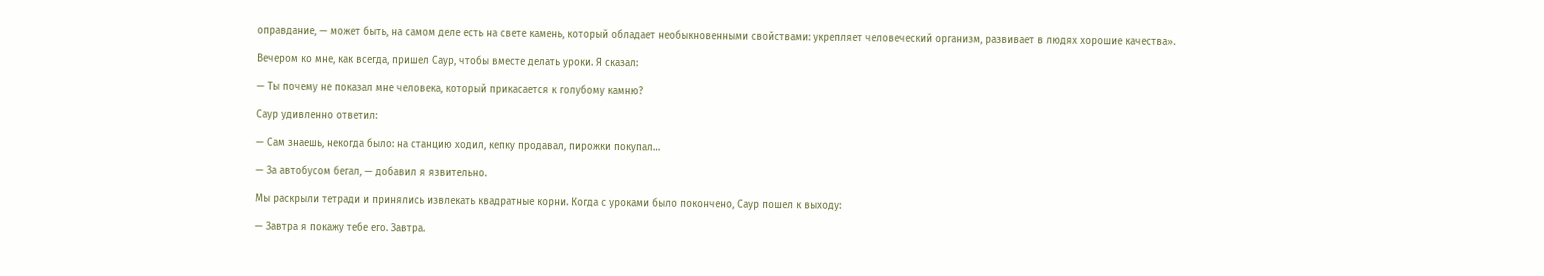оправдание, — может быть, на самом деле есть на свете камень, который обладает необыкновенными свойствами: укрепляет человеческий организм, развивает в людях хорошие качества».

Вечером ко мне, как всегда, пришел Саур, чтобы вместе делать уроки. Я сказал:

— Ты почему не показал мне человека, который прикасается к голубому камню?

Саур удивленно ответил:

— Сам знаешь, некогда было: на станцию ходил, кепку продавал, пирожки покупал…

— За автобусом бегал, — добавил я язвительно.

Мы раскрыли тетради и принялись извлекать квадратные корни. Когда с уроками было покончено, Саур пошел к выходу:

— Завтра я покажу тебе его. Завтра.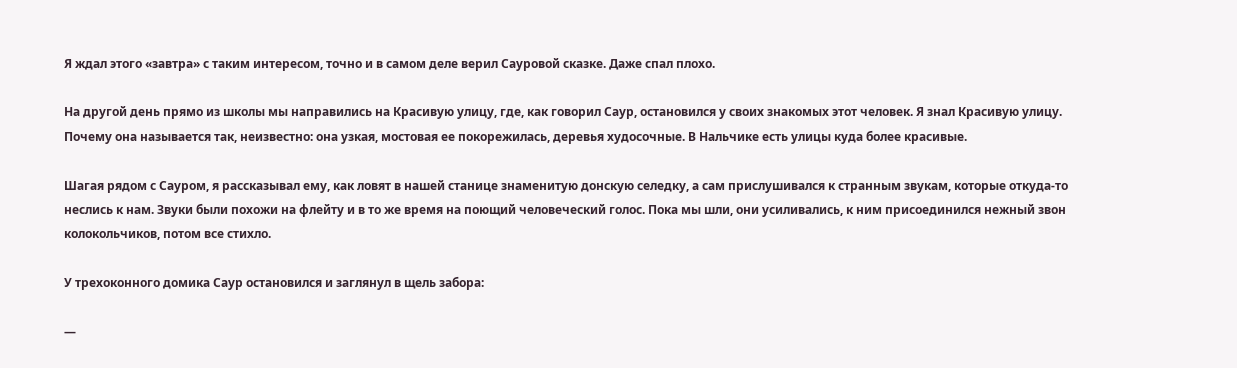Я ждал этого «завтра» с таким интересом, точно и в самом деле верил Сауровой сказке. Даже спал плохо.

На другой день прямо из школы мы направились на Красивую улицу, где, как говорил Саур, остановился у своих знакомых этот человек. Я знал Красивую улицу. Почему она называется так, неизвестно: она узкая, мостовая ее покорежилась, деревья худосочные. В Нальчике есть улицы куда более красивые.

Шагая рядом с Сауром, я рассказывал ему, как ловят в нашей станице знаменитую донскую селедку, а сам прислушивался к странным звукам, которые откуда-то неслись к нам. Звуки были похожи на флейту и в то же время на поющий человеческий голос. Пока мы шли, они усиливались, к ним присоединился нежный звон колокольчиков, потом все стихло.

У трехоконного домика Саур остановился и заглянул в щель забора:

—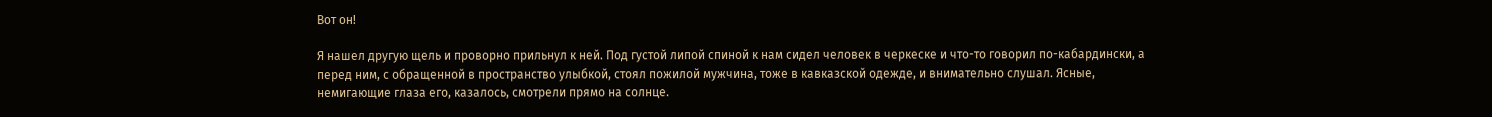Вот он!

Я нашел другую щель и проворно прильнул к ней. Под густой липой спиной к нам сидел человек в черкеске и что-то говорил по-кабардински, а перед ним, с обращенной в пространство улыбкой, стоял пожилой мужчина, тоже в кавказской одежде, и внимательно слушал. Ясные, немигающие глаза его, казалось, смотрели прямо на солнце.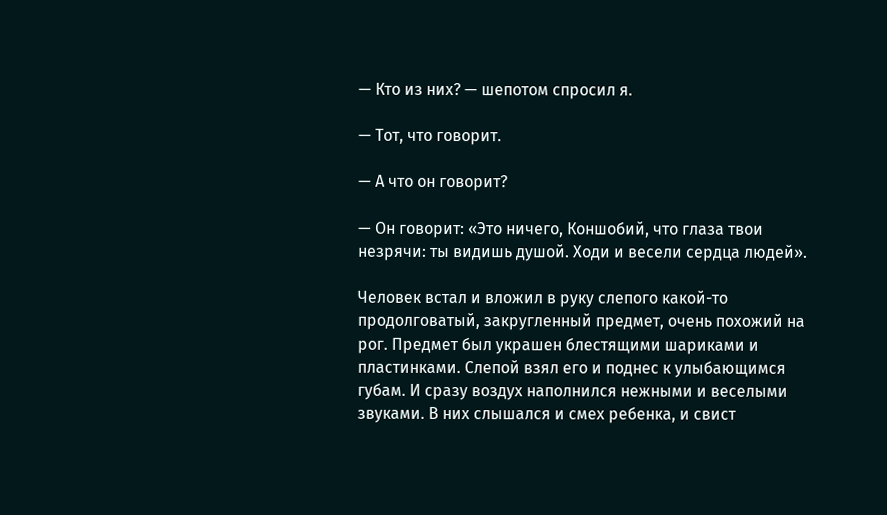— Кто из них? — шепотом спросил я.

— Тот, что говорит.

— А что он говорит?

— Он говорит: «Это ничего, Коншобий, что глаза твои незрячи: ты видишь душой. Ходи и весели сердца людей».

Человек встал и вложил в руку слепого какой-то продолговатый, закругленный предмет, очень похожий на рог. Предмет был украшен блестящими шариками и пластинками. Слепой взял его и поднес к улыбающимся губам. И сразу воздух наполнился нежными и веселыми звуками. В них слышался и смех ребенка, и свист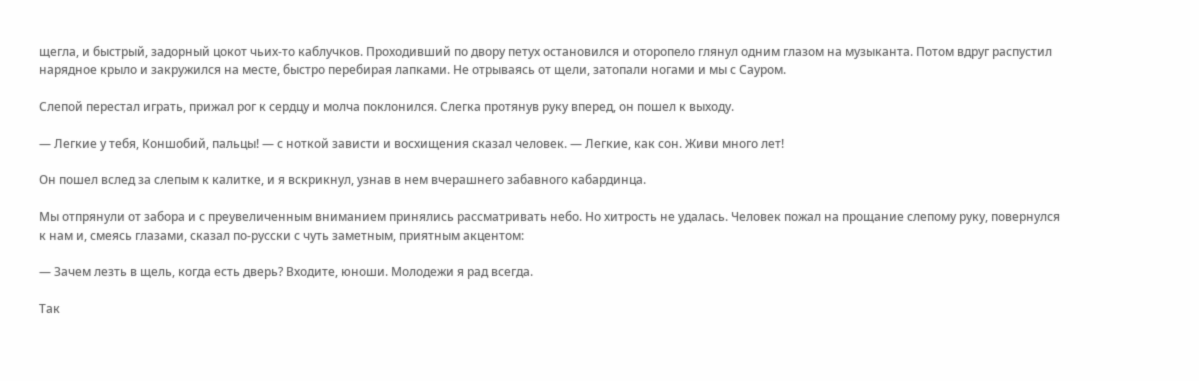щегла, и быстрый, задорный цокот чьих-то каблучков. Проходивший по двору петух остановился и оторопело глянул одним глазом на музыканта. Потом вдруг распустил нарядное крыло и закружился на месте, быстро перебирая лапками. Не отрываясь от щели, затопали ногами и мы с Сауром.

Слепой перестал играть, прижал рог к сердцу и молча поклонился. Слегка протянув руку вперед, он пошел к выходу.

— Легкие у тебя, Коншобий, пальцы! — с ноткой зависти и восхищения сказал человек. — Легкие, как сон. Живи много лет!

Он пошел вслед за слепым к калитке, и я вскрикнул, узнав в нем вчерашнего забавного кабардинца.

Мы отпрянули от забора и с преувеличенным вниманием принялись рассматривать небо. Но хитрость не удалась. Человек пожал на прощание слепому руку, повернулся к нам и, смеясь глазами, сказал по-русски с чуть заметным, приятным акцентом:

— Зачем лезть в щель, когда есть дверь? Входите, юноши. Молодежи я рад всегда.

Так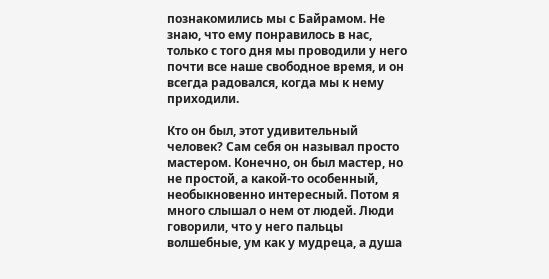познакомились мы с Байрамом. Не знаю, что ему понравилось в нас, только с того дня мы проводили у него почти все наше свободное время, и он всегда радовался, когда мы к нему приходили.

Кто он был, этот удивительный человек? Сам себя он называл просто мастером. Конечно, он был мастер, но не простой, а какой-то особенный, необыкновенно интересный. Потом я много слышал о нем от людей. Люди говорили, что у него пальцы волшебные, ум как у мудреца, а душа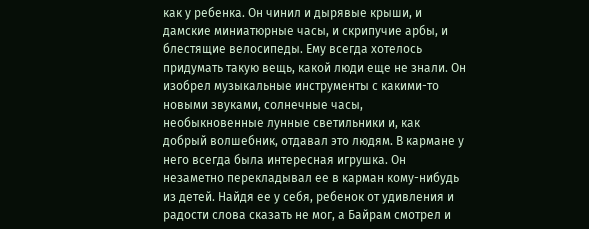как у ребенка. Он чинил и дырявые крыши, и дамские миниатюрные часы, и скрипучие арбы, и блестящие велосипеды. Ему всегда хотелось придумать такую вещь, какой люди еще не знали. Он изобрел музыкальные инструменты с какими-то новыми звуками, солнечные часы, необыкновенные лунные светильники и, как добрый волшебник, отдавал это людям. В кармане у него всегда была интересная игрушка. Он незаметно перекладывал ее в карман кому-нибудь из детей. Найдя ее у себя, ребенок от удивления и радости слова сказать не мог, а Байрам смотрел и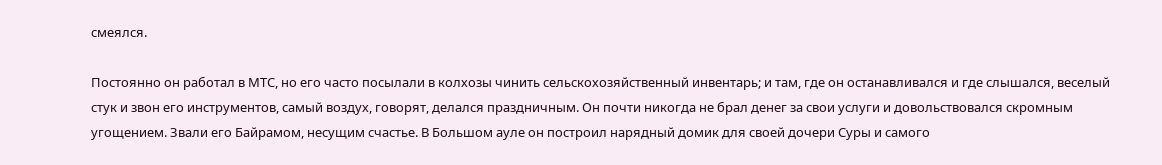смеялся.

Постоянно он работал в МТС, но его часто посылали в колхозы чинить сельскохозяйственный инвентарь; и там, где он останавливался и где слышался, веселый стук и звон его инструментов, самый воздух, говорят, делался праздничным. Он почти никогда не брал денег за свои услуги и довольствовался скромным угощением. Звали его Байрамом, несущим счастье. В Большом ауле он построил нарядный домик для своей дочери Суры и самого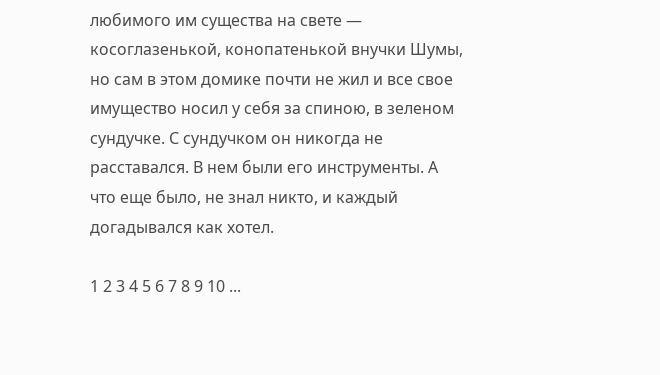любимого им существа на свете — косоглазенькой, конопатенькой внучки Шумы, но сам в этом домике почти не жил и все свое имущество носил у себя за спиною, в зеленом сундучке. С сундучком он никогда не расставался. В нем были его инструменты. А что еще было, не знал никто, и каждый догадывался как хотел.

1 2 3 4 5 6 7 8 9 10 ...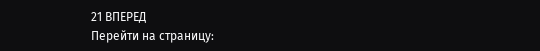21 ВПЕРЕД
Перейти на страницу: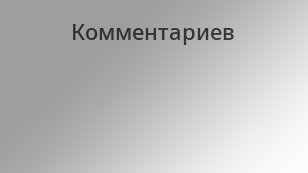Комментариев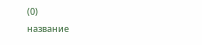(0)
название